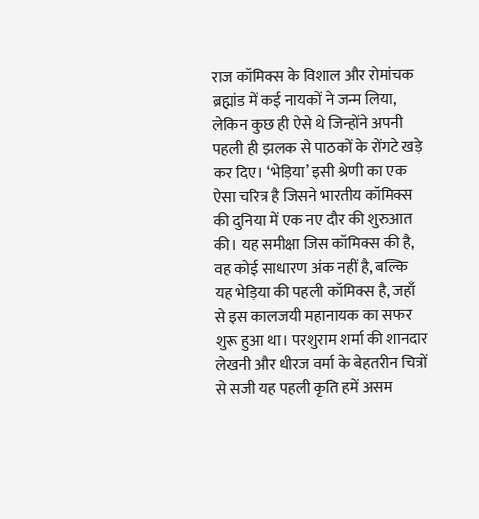राज कॉमिक्स के विशाल और रोमांचक ब्रह्मांड में कई नायकों ने जन्म लिया, लेकिन कुछ ही ऐसे थे जिन्होंने अपनी पहली ही झलक से पाठकों के रोंगटे खड़े कर दिए। ‘भेड़िया’ इसी श्रेणी का एक ऐसा चरित्र है जिसने भारतीय कॉमिक्स की दुनिया में एक नए दौर की शुरुआत की। यह समीक्षा जिस कॉमिक्स की है, वह कोई साधारण अंक नहीं है, बल्कि यह भेड़िया की पहली कॉमिक्स है, जहाँ से इस कालजयी महानायक का सफर शुरू हुआ था। परशुराम शर्मा की शानदार लेखनी और धीरज वर्मा के बेहतरीन चित्रों से सजी यह पहली कृति हमें असम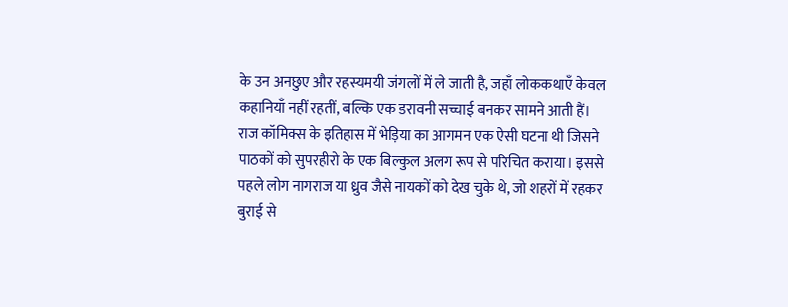के उन अनछुए और रहस्यमयी जंगलों में ले जाती है, जहाँ लोककथाएँ केवल कहानियाँ नहीं रहतीं, बल्कि एक डरावनी सच्चाई बनकर सामने आती हैं।
राज कॉमिक्स के इतिहास में भेड़िया का आगमन एक ऐसी घटना थी जिसने पाठकों को सुपरहीरो के एक बिल्कुल अलग रूप से परिचित कराया। इससे पहले लोग नागराज या ध्रुव जैसे नायकों को देख चुके थे, जो शहरों में रहकर बुराई से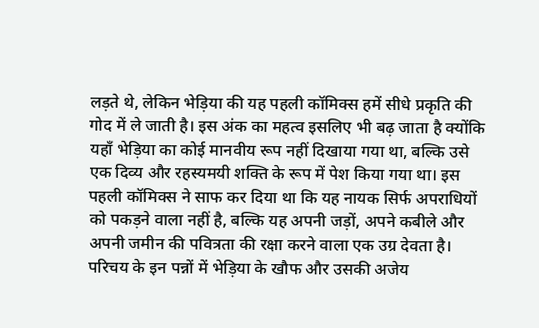लड़ते थे, लेकिन भेड़िया की यह पहली कॉमिक्स हमें सीधे प्रकृति की गोद में ले जाती है। इस अंक का महत्व इसलिए भी बढ़ जाता है क्योंकि यहाँ भेड़िया का कोई मानवीय रूप नहीं दिखाया गया था, बल्कि उसे एक दिव्य और रहस्यमयी शक्ति के रूप में पेश किया गया था। इस पहली कॉमिक्स ने साफ कर दिया था कि यह नायक सिर्फ अपराधियों को पकड़ने वाला नहीं है, बल्कि यह अपनी जड़ों, अपने कबीले और अपनी जमीन की पवित्रता की रक्षा करने वाला एक उग्र देवता है। परिचय के इन पन्नों में भेड़िया के खौफ और उसकी अजेय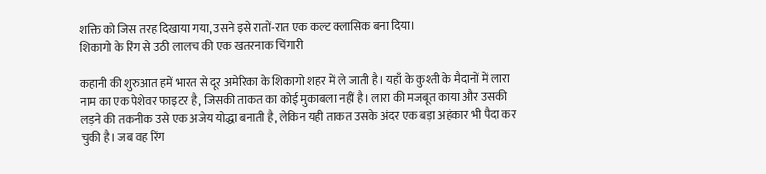शक्ति को जिस तरह दिखाया गया, उसने इसे रातों-रात एक कल्ट क्लासिक बना दिया।
शिकागो के रिंग से उठी लालच की एक खतरनाक चिंगारी

कहानी की शुरुआत हमें भारत से दूर अमेरिका के शिकागो शहर में ले जाती है। यहाँ के कुश्ती के मैदानों में लारा नाम का एक पेशेवर फाइटर है, जिसकी ताकत का कोई मुकाबला नहीं है। लारा की मजबूत काया और उसकी लड़ने की तकनीक उसे एक अजेय योद्धा बनाती है, लेकिन यही ताकत उसके अंदर एक बड़ा अहंकार भी पैदा कर चुकी है। जब वह रिंग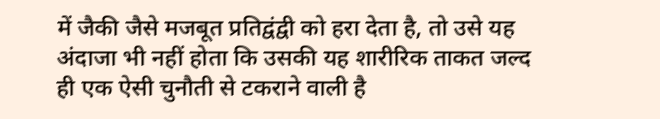में जैकी जैसे मजबूत प्रतिद्वंद्वी को हरा देता है, तो उसे यह अंदाजा भी नहीं होता कि उसकी यह शारीरिक ताकत जल्द ही एक ऐसी चुनौती से टकराने वाली है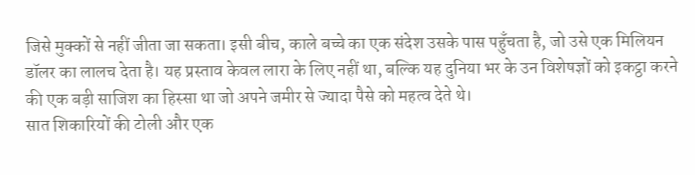जिसे मुक्कों से नहीं जीता जा सकता। इसी बीच, काले बच्चे का एक संदेश उसके पास पहुँचता है, जो उसे एक मिलियन डॉलर का लालच देता है। यह प्रस्ताव केवल लारा के लिए नहीं था, बल्कि यह दुनिया भर के उन विशेषज्ञों को इकट्ठा करने की एक बड़ी साजिश का हिस्सा था जो अपने जमीर से ज्यादा पैसे को महत्व देते थे।
सात शिकारियों की टोली और एक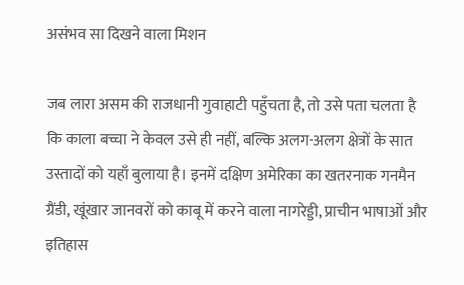असंभव सा दिखने वाला मिशन

जब लारा असम की राजधानी गुवाहाटी पहुँचता है, तो उसे पता चलता है कि काला बच्चा ने केवल उसे ही नहीं, बल्कि अलग-अलग क्षेत्रों के सात उस्तादों को यहाँ बुलाया है। इनमें दक्षिण अमेरिका का खतरनाक गनमैन ग्रैंडी, खूंखार जानवरों को काबू में करने वाला नागरेड्डी, प्राचीन भाषाओं और इतिहास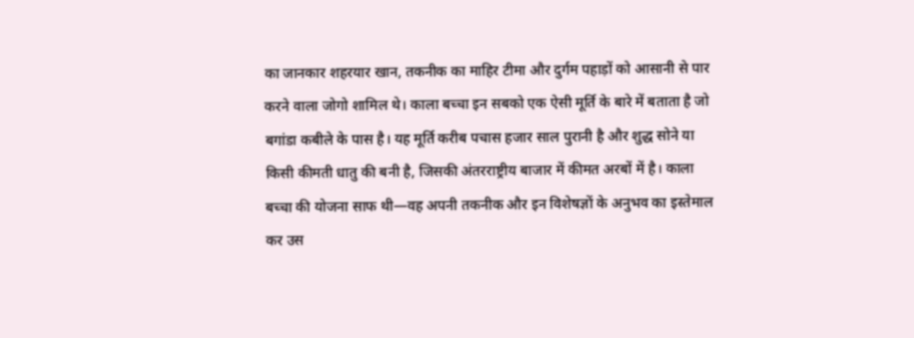का जानकार शहरयार खान, तकनीक का माहिर टीमा और दुर्गम पहाड़ों को आसानी से पार करने वाला जोगो शामिल थे। काला बच्चा इन सबको एक ऐसी मूर्ति के बारे में बताता है जो बगांडा कबीले के पास है। यह मूर्ति करीब पचास हजार साल पुरानी है और शुद्ध सोने या किसी कीमती धातु की बनी है, जिसकी अंतरराष्ट्रीय बाजार में कीमत अरबों में है। काला बच्चा की योजना साफ थी—वह अपनी तकनीक और इन विशेषज्ञों के अनुभव का इस्तेमाल कर उस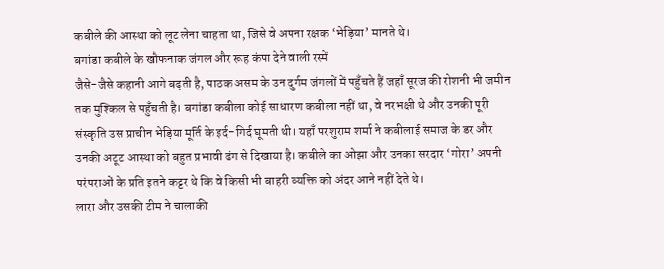कबीले की आस्था को लूट लेना चाहता था, जिसे वे अपना रक्षक ‘भेड़िया’ मानते थे।
बगांडा कबीले के खौफनाक जंगल और रूह कंपा देने वाली रस्में
जैसे-जैसे कहानी आगे बढ़ती है, पाठक असम के उन दुर्गम जंगलों में पहुँचते हैं जहाँ सूरज की रोशनी भी जमीन तक मुश्किल से पहुँचती है। बगांडा कबीला कोई साधारण कबीला नहीं था, वे नरभक्षी थे और उनकी पूरी संस्कृति उस प्राचीन भेड़िया मूर्ति के इर्द-गिर्द घूमती थी। यहाँ परशुराम शर्मा ने कबीलाई समाज के डर और उनकी अटूट आस्था को बहुत प्रभावी ढंग से दिखाया है। कबीले का ओझा और उनका सरदार ‘गोरा’ अपनी परंपराओं के प्रति इतने कट्टर थे कि वे किसी भी बाहरी व्यक्ति को अंदर आने नहीं देते थे।
लारा और उसकी टीम ने चालाकी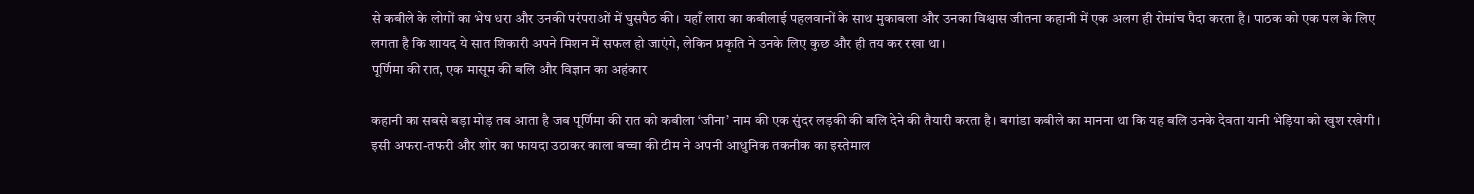से कबीले के लोगों का भेष धरा और उनकी परंपराओं में घुसपैठ की। यहाँ लारा का कबीलाई पहलवानों के साथ मुकाबला और उनका विश्वास जीतना कहानी में एक अलग ही रोमांच पैदा करता है। पाठक को एक पल के लिए लगता है कि शायद ये सात शिकारी अपने मिशन में सफल हो जाएंगे, लेकिन प्रकृति ने उनके लिए कुछ और ही तय कर रखा था।
पूर्णिमा की रात, एक मासूम की बलि और विज्ञान का अहंकार

कहानी का सबसे बड़ा मोड़ तब आता है जब पूर्णिमा की रात को कबीला ‘जीना’ नाम की एक सुंदर लड़की की बलि देने की तैयारी करता है। बगांडा कबीले का मानना था कि यह बलि उनके देवता यानी भेड़िया को खुश रखेगी। इसी अफरा-तफरी और शोर का फायदा उठाकर काला बच्चा की टीम ने अपनी आधुनिक तकनीक का इस्तेमाल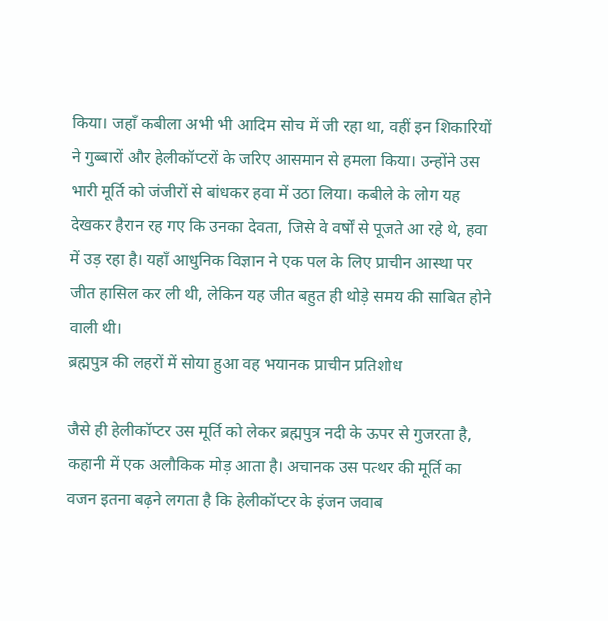किया। जहाँ कबीला अभी भी आदिम सोच में जी रहा था, वहीं इन शिकारियों ने गुब्बारों और हेलीकॉप्टरों के जरिए आसमान से हमला किया। उन्होंने उस भारी मूर्ति को जंजीरों से बांधकर हवा में उठा लिया। कबीले के लोग यह देखकर हैरान रह गए कि उनका देवता, जिसे वे वर्षों से पूजते आ रहे थे, हवा में उड़ रहा है। यहाँ आधुनिक विज्ञान ने एक पल के लिए प्राचीन आस्था पर जीत हासिल कर ली थी, लेकिन यह जीत बहुत ही थोड़े समय की साबित होने वाली थी।
ब्रह्मपुत्र की लहरों में सोया हुआ वह भयानक प्राचीन प्रतिशोध

जैसे ही हेलीकॉप्टर उस मूर्ति को लेकर ब्रह्मपुत्र नदी के ऊपर से गुजरता है, कहानी में एक अलौकिक मोड़ आता है। अचानक उस पत्थर की मूर्ति का वजन इतना बढ़ने लगता है कि हेलीकॉप्टर के इंजन जवाब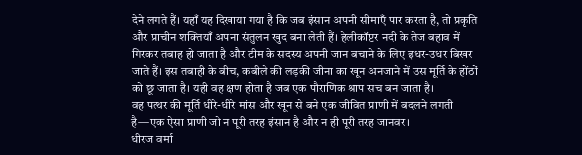देने लगते हैं। यहाँ यह दिखाया गया है कि जब इंसान अपनी सीमाएँ पार करता है, तो प्रकृति और प्राचीन शक्तियाँ अपना संतुलन खुद बना लेती हैं। हेलीकॉप्टर नदी के तेज बहाव में गिरकर तबाह हो जाता है और टीम के सदस्य अपनी जान बचाने के लिए इधर-उधर बिखर जाते हैं। इस तबाही के बीच, कबीले की लड़की जीना का खून अनजाने में उस मूर्ति के होंठों को छू जाता है। यही वह क्षण होता है जब एक पौराणिक श्राप सच बन जाता है।
वह पत्थर की मूर्ति धीरे-धीरे मांस और खून से बने एक जीवित प्राणी में बदलने लगती है—एक ऐसा प्राणी जो न पूरी तरह इंसान है और न ही पूरी तरह जानवर।
धीरज वर्मा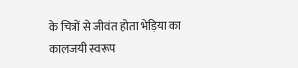के चित्रों से जीवंत होता भेड़िया का कालजयी स्वरूप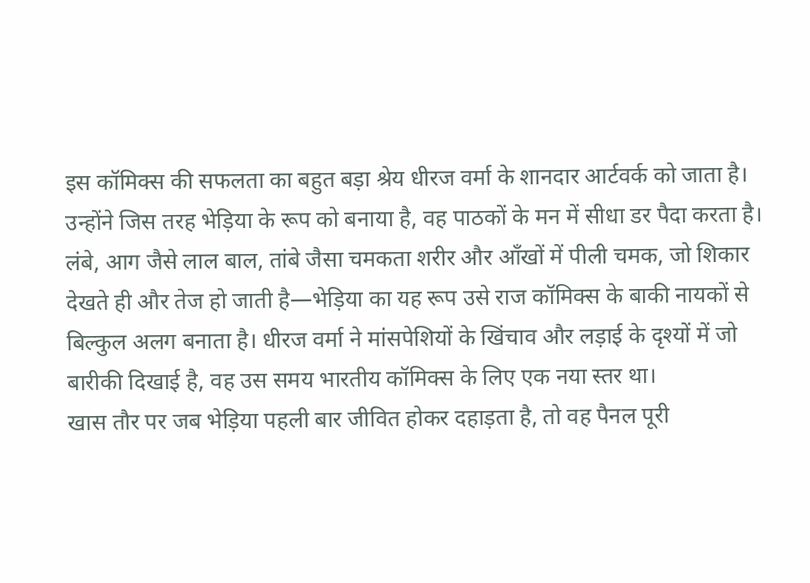इस कॉमिक्स की सफलता का बहुत बड़ा श्रेय धीरज वर्मा के शानदार आर्टवर्क को जाता है। उन्होंने जिस तरह भेड़िया के रूप को बनाया है, वह पाठकों के मन में सीधा डर पैदा करता है। लंबे, आग जैसे लाल बाल, तांबे जैसा चमकता शरीर और आँखों में पीली चमक, जो शिकार देखते ही और तेज हो जाती है—भेड़िया का यह रूप उसे राज कॉमिक्स के बाकी नायकों से बिल्कुल अलग बनाता है। धीरज वर्मा ने मांसपेशियों के खिंचाव और लड़ाई के दृश्यों में जो बारीकी दिखाई है, वह उस समय भारतीय कॉमिक्स के लिए एक नया स्तर था।
खास तौर पर जब भेड़िया पहली बार जीवित होकर दहाड़ता है, तो वह पैनल पूरी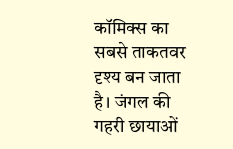कॉमिक्स का सबसे ताकतवर दृश्य बन जाता है। जंगल की गहरी छायाओं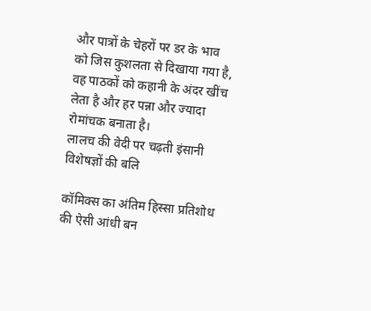और पात्रों के चेहरों पर डर के भाव को जिस कुशलता से दिखाया गया है, वह पाठकों को कहानी के अंदर खींच लेता है और हर पन्ना और ज्यादा रोमांचक बनाता है।
लालच की वेदी पर चढ़ती इंसानी विशेषज्ञों की बलि

कॉमिक्स का अंतिम हिस्सा प्रतिशोध की ऐसी आंधी बन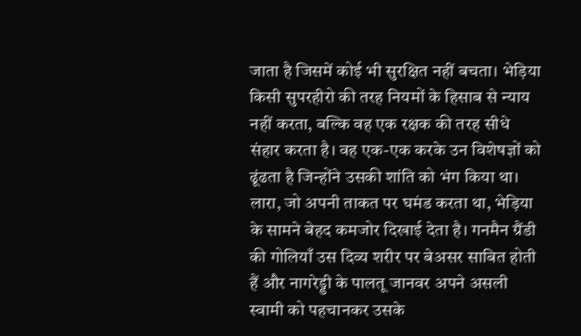जाता है जिसमें कोई भी सुरक्षित नहीं बचता। भेड़िया किसी सुपरहीरो की तरह नियमों के हिसाब से न्याय नहीं करता, बल्कि वह एक रक्षक की तरह सीधे संहार करता है। वह एक-एक करके उन विशेषज्ञों को ढूंढता है जिन्होंने उसकी शांति को भंग किया था। लारा, जो अपनी ताकत पर घमंड करता था, भेड़िया के सामने बेहद कमजोर दिखाई देता है। गनमैन ग्रैंडी की गोलियाँ उस दिव्य शरीर पर बेअसर साबित होती हैं और नागरेड्डी के पालतू जानवर अपने असली स्वामी को पहचानकर उसके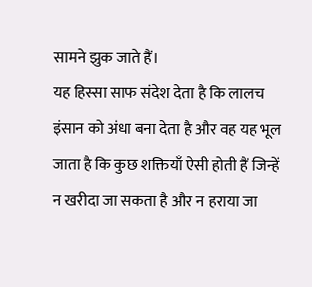सामने झुक जाते हैं।
यह हिस्सा साफ संदेश देता है कि लालच इंसान को अंधा बना देता है और वह यह भूल जाता है कि कुछ शक्तियाँ ऐसी होती हैं जिन्हें न खरीदा जा सकता है और न हराया जा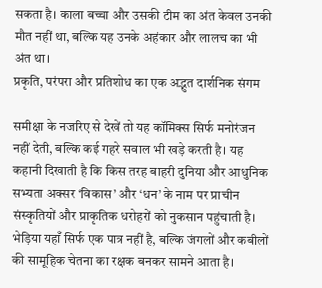सकता है। काला बच्चा और उसकी टीम का अंत केवल उनकी मौत नहीं था, बल्कि यह उनके अहंकार और लालच का भी अंत था।
प्रकृति, परंपरा और प्रतिशोध का एक अद्भुत दार्शनिक संगम

समीक्षा के नजरिए से देखें तो यह कॉमिक्स सिर्फ मनोरंजन नहीं देती, बल्कि कई गहरे सवाल भी खड़े करती है। यह कहानी दिखाती है कि किस तरह बाहरी दुनिया और आधुनिक सभ्यता अक्सर ‘विकास’ और ‘धन’ के नाम पर प्राचीन संस्कृतियों और प्राकृतिक धरोहरों को नुकसान पहुंचाती है। भेड़िया यहाँ सिर्फ एक पात्र नहीं है, बल्कि जंगलों और कबीलों की सामूहिक चेतना का रक्षक बनकर सामने आता है।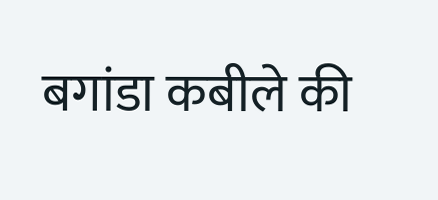बगांडा कबीले की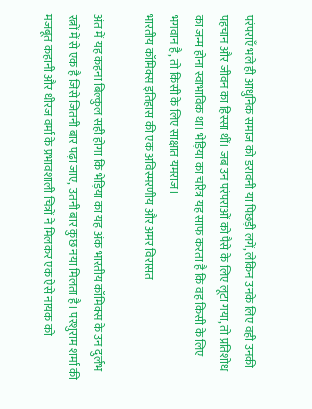परंपराएँ भले ही आधुनिक समाज को डरावनी या पिछड़ी लगें, लेकिन उनके लिए वही उनकी पहचान और जीवन का हिस्सा थीं। जब उन परंपराओं को पैसे के लिए लूटा गया, तो प्रतिशोध का जन्म होना स्वाभाविक था। भेड़िया का चरित्र यह साफ करता है कि वह किसी के लिए भगवान है, तो किसी के लिए साक्षात यमराज।
भारतीय कॉमिक्स इतिहास की एक अविस्मरणीय और अमर विरासत

अंत में यह कहना बिल्कुल सही होगा कि भेड़िया का यह अंक भारतीय कॉमिक्स के उन दुर्लभ रत्नों में से एक है जिसे जितनी बार पढ़ा जाए, उतनी बार कुछ नया मिलता है। परशुराम शर्मा की मजबूत कहानी और धीरज वर्मा के प्रभावशाली चित्रों ने मिलकर एक ऐसे नायक को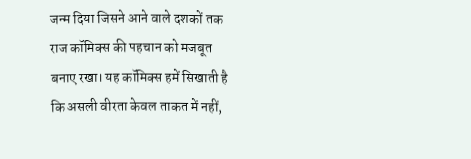जन्म दिया जिसने आने वाले दशकों तक राज कॉमिक्स की पहचान को मजबूत बनाए रखा। यह कॉमिक्स हमें सिखाती है कि असली वीरता केवल ताकत में नहीं,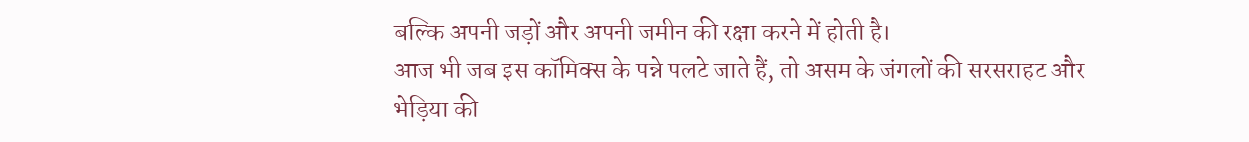बल्कि अपनी जड़ों और अपनी जमीन की रक्षा करने में होती है।
आज भी जब इस कॉमिक्स के पन्ने पलटे जाते हैं, तो असम के जंगलों की सरसराहट और भेड़िया की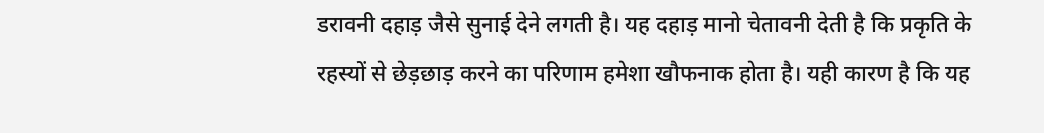डरावनी दहाड़ जैसे सुनाई देने लगती है। यह दहाड़ मानो चेतावनी देती है कि प्रकृति के रहस्यों से छेड़छाड़ करने का परिणाम हमेशा खौफनाक होता है। यही कारण है कि यह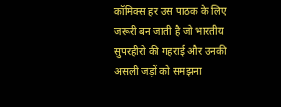कॉमिक्स हर उस पाठक के लिए जरूरी बन जाती है जो भारतीय सुपरहीरो की गहराई और उनकी असली जड़ों को समझना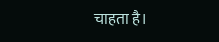चाहता है।